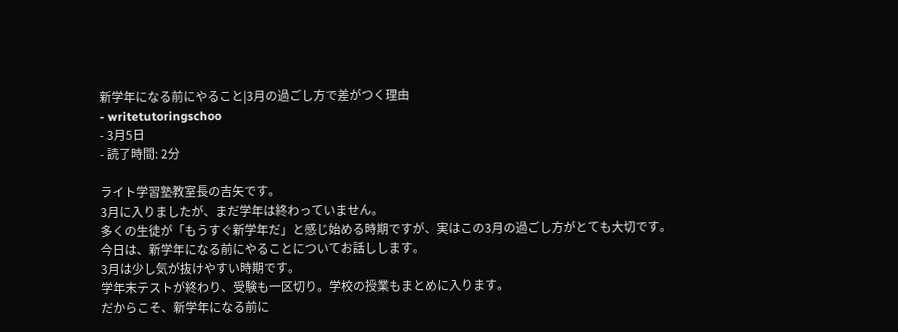新学年になる前にやること|3月の過ごし方で差がつく理由
- writetutoringschoo
- 3月5日
- 読了時間: 2分

ライト学習塾教室長の吉矢です。
3月に入りましたが、まだ学年は終わっていません。
多くの生徒が「もうすぐ新学年だ」と感じ始める時期ですが、実はこの3月の過ごし方がとても大切です。
今日は、新学年になる前にやることについてお話しします。
3月は少し気が抜けやすい時期です。
学年末テストが終わり、受験も一区切り。学校の授業もまとめに入ります。
だからこそ、新学年になる前に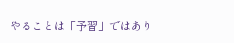やることは「予習」ではあり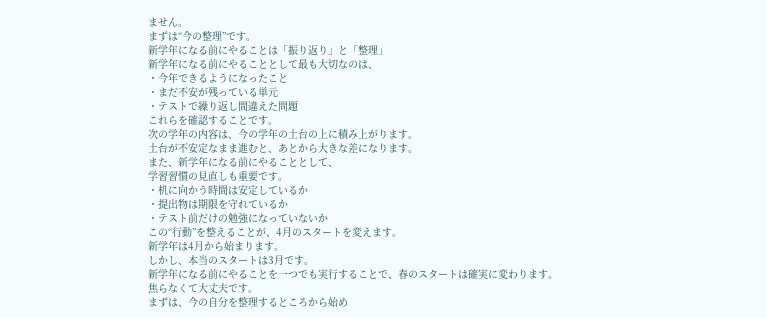ません。
まずは“今の整理”です。
新学年になる前にやることは「振り返り」と「整理」
新学年になる前にやることとして最も大切なのは、
・今年できるようになったこと
・まだ不安が残っている単元
・テストで繰り返し間違えた問題
これらを確認することです。
次の学年の内容は、今の学年の土台の上に積み上がります。
土台が不安定なまま進むと、あとから大きな差になります。
また、新学年になる前にやることとして、
学習習慣の見直しも重要です。
・机に向かう時間は安定しているか
・提出物は期限を守れているか
・テスト前だけの勉強になっていないか
この“行動”を整えることが、4月のスタートを変えます。
新学年は4月から始まります。
しかし、本当のスタートは3月です。
新学年になる前にやることを一つでも実行することで、春のスタートは確実に変わります。
焦らなくて大丈夫です。
まずは、今の自分を整理するところから始め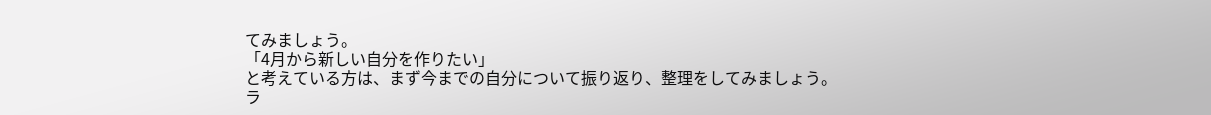てみましょう。
「4月から新しい自分を作りたい」
と考えている方は、まず今までの自分について振り返り、整理をしてみましょう。
ラ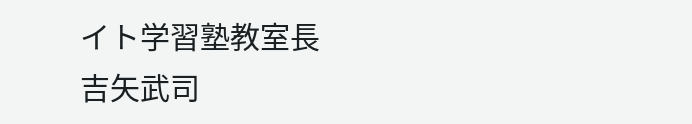イト学習塾教室長
吉矢武司